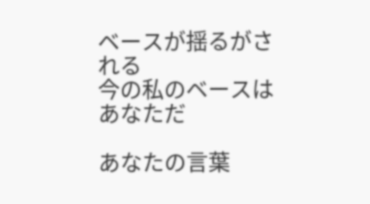ベースが揺るがされる
今の私のベースは あなただ

あなたの言葉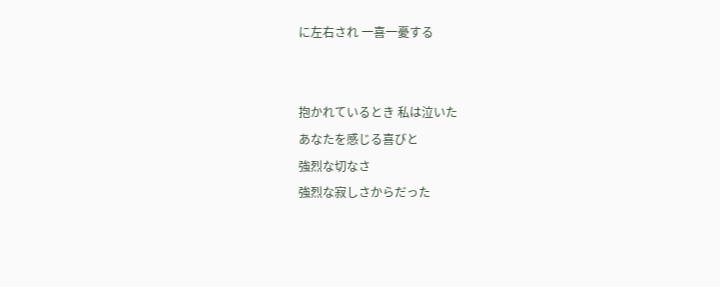に左右され 一喜一憂する


抱かれているとき 私は泣いた
あなたを感じる喜びと
強烈な切なさ
強烈な寂しさからだった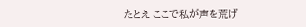たとえ ここで私が声を荒げ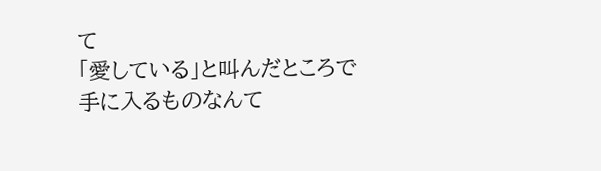て
「愛している」と叫んだところで
手に入るものなんて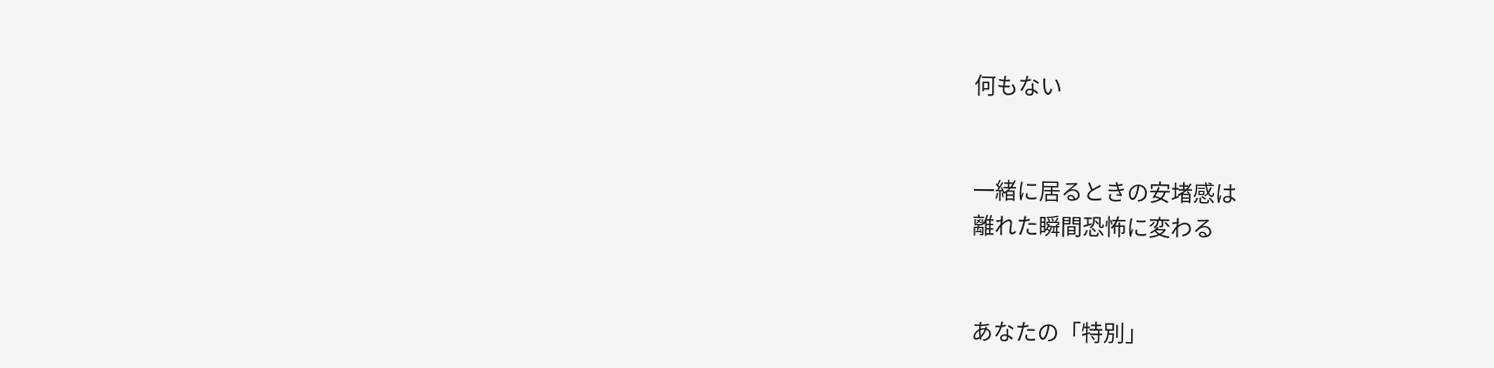何もない


一緒に居るときの安堵感は
離れた瞬間恐怖に変わる


あなたの「特別」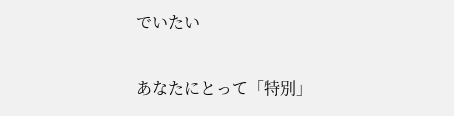でいたい

あなたにとって「特別」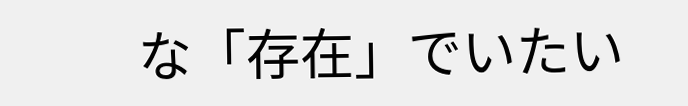な「存在」でいたい